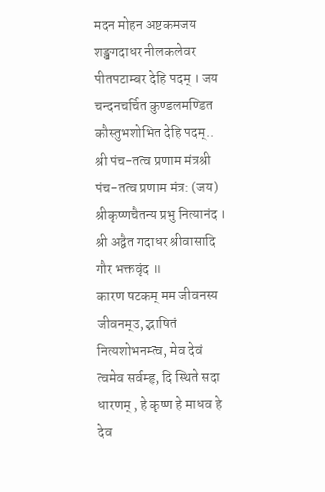मदन मोहन अष्टकमजय शङ्खगदाधर नीलकलेवर पीतपटाम्बर देहि पदम् । जय चन्दनचर्चित कुण्डलमण्डित कौस्तुभशोभित देहि पदम्..
श्री पंच-तत्व प्रणाम मंत्रश्री पंच-तत्व प्रणाम मंत्र: (जय) श्रीकृष्णचैतन्य प्रभु नित्यानंद । श्री अद्वैत गदाधर श्रीवासादि गौर भक्तवृंद ॥
कारण षटकम् मम जीवनस्य जीवनम्उ, द्भाषितं नित्यशोभनम्त्व, मेव देवं त्वमेव सर्वम्हृ, दि स्थिते सदा धारणम् , हे कृष्ण हे माधव हे देव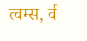त्वम्स, र्व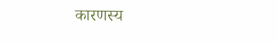कारणस्य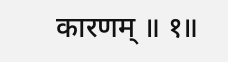कारणम् ॥ १॥